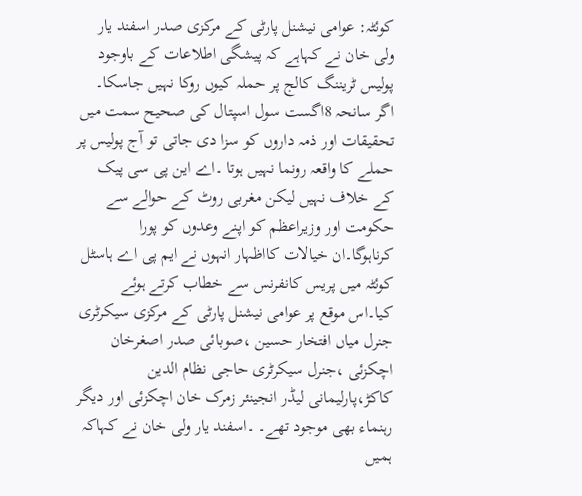کوئٹہ: عوامی نیشنل پارٹی کے مرکزی صدر اسفند یار ولی خان نے کہاہے کہ پیشگی اطلاعات کے باوجود پولیس ٹریننگ کالج پر حملہ کیوں روکا نہیں جاسکا۔ اگر سانحہ 8اگست سول اسپتال کی صحیح سمت میں تحقیقات اور ذمہ داروں کو سزا دی جاتی تو آج پولیس پر حملے کا واقعہ رونما نہیں ہوتا ۔اے این پی سی پیک کے خلاف نہیں لیکن مغربی روٹ کے حوالے سے حکومت اور وزیراعظم کو اپنے وعدوں کو پورا کرناہوگا۔ان خیالات کااظہار انہوں نے ایم پی اے ہاسٹل کوئٹہ میں پریس کانفرنس سے خطاب کرتے ہوئے کیا۔اس موقع پر عوامی نیشنل پارٹی کے مرکزی سیکرٹری جنرل میاں افتخار حسین ،صوبائی صدر اصغرخان اچکزئی ،جنرل سیکرٹری حاجی نظام الدین کاکڑ،پارلیمانی لیڈر انجینئر زمرک خان اچکزئی اور دیگر رہنماء بھی موجود تھے۔ ۔اسفند یار ولی خان نے کہاکہ ہمیں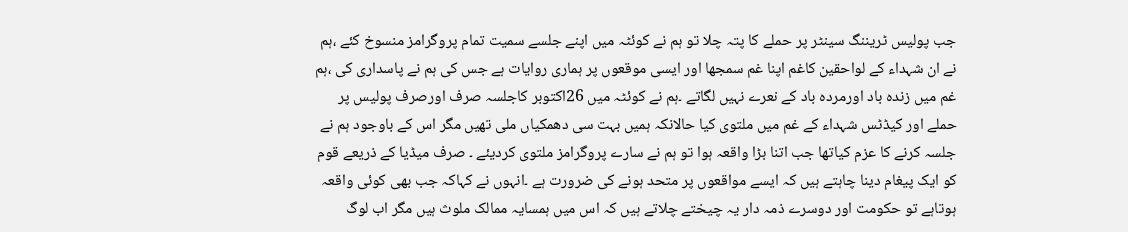جب پولیس ٹریننگ سینٹر پر حملے کا پتہ چلا تو ہم نے کوئٹہ میں اپنے جلسے سمیت تمام پروگرامز منسوخ کئے ،ہم نے ان شہداء کے لواحقین کاغم اپنا غم سمجھا اور ایسی موقعوں پر ہماری روایات ہے جس کی ہم نے پاسداری کی ،ہم غم میں زندہ باد اورمردہ باد کے نعرے نہیں لگاتے ۔ہم نے کوئٹہ میں 26اکتوبر کاجلسہ صرف اورصرف پولیس پر حملے اور کیڈٹس شہداء کے غم میں ملتوی کیا حالانکہ ہمیں بہت سی دھمکیاں ملی تھیں مگر اس کے باوجود ہم نے جلسہ کرنے کا عزم کیاتھا جب اتنا بڑا واقعہ ہوا تو ہم نے سارے پروگرامز ملتوی کردیئے ۔ صرف میڈیا کے ذریعے قوم کو ایک پیغام دینا چاہتے ہیں کہ ایسے مواقعوں پر متحد ہونے کی ضرورت ہے ۔انہوں نے کہاکہ جب بھی کوئی واقعہ ہوتاہے تو حکومت اور دوسرے ذمہ دار یہ چیختے چلاتے ہیں کہ اس میں ہمسایہ ممالک ملوث ہیں مگر اب لوگ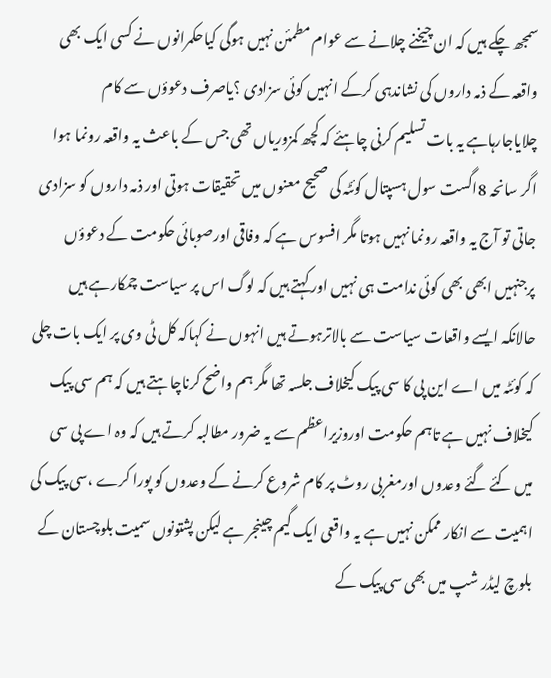سمجھ چکے ہیں کہ ان چیخنے چلانے سے عوام مطمئن نہیں ہوگی کیاحکمرانوں نے کسی ایک بھی واقعہ کے ذمہ داروں کی نشاندہی کرکے انہیں کوئی سزادی ؟یاصرف دعوؤں سے کام چلایاجارہاہے یہ بات تسلیم کرنی چاہئے کہ کچھ کمزوریاں تھی جس کے باعث یہ واقعہ رونما ہوا اگر سانحہ 8اگست سول ہسپتال کوئٹہ کی صحیح معنوں میں تحقیقات ہوتی اور ذمہ داروں کو سزادی جاتی تو آج یہ واقعہ رونما نہیں ہوتا مگر افسوس ہے کہ وفاقی اورصوبائی حکومت کے دعوؤں پرجنہیں ابھی بھی کوئی ندامت ہی نہیں اور کہتے ہیں کہ لوگ اس پر سیاست چمکارہے ہیں حالانکہ ایسے واقعات سیاست سے بالاترہوتے ہیں انہوں نے کہاکہ کل ٹی وی پر ایک بات چلی کہ کوئٹہ میں اے این پی کا سی پیک کیخلاف جلسہ تھا مگر ہم واضح کرناچاہتے ہیں کہ ہم سی پیک کیخلاف نہیں ہے تاہم حکومت اوروزیراعظم سے یہ ضرور مطالبہ کرتے ہیں کہ وہ اے پی سی میں کئے گئے وعدوں اورمغربی روٹ پر کام شروع کرنے کے وعدوں کو پورا کرے ،سی پیک کی اہمیت سے انکار ممکن نہیں ہے یہ واقعی ایک گیم چینجر ہے لیکن پشتونوں سمیت بلوچستان کے بلوچ لیڈر شپ میں بھی سی پیک کے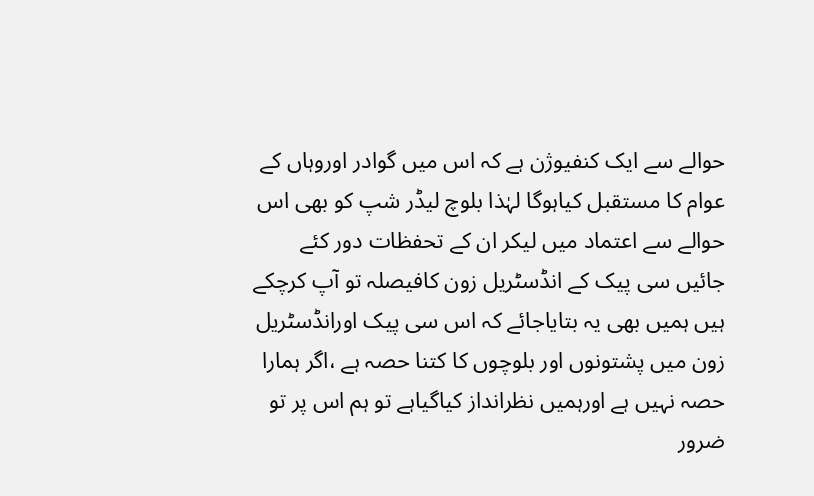حوالے سے ایک کنفیوژن ہے کہ اس میں گوادر اوروہاں کے عوام کا مستقبل کیاہوگا لہٰذا بلوچ لیڈر شپ کو بھی اس حوالے سے اعتماد میں لیکر ان کے تحفظات دور کئے جائیں سی پیک کے انڈسٹریل زون کافیصلہ تو آپ کرچکے ہیں ہمیں بھی یہ بتایاجائے کہ اس سی پیک اورانڈسٹریل زون میں پشتونوں اور بلوچوں کا کتنا حصہ ہے ،اگر ہمارا حصہ نہیں ہے اورہمیں نظرانداز کیاگیاہے تو ہم اس پر تو ضرور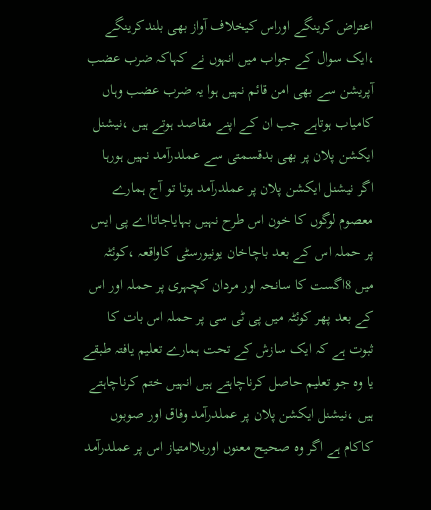اعتراض کرینگے اوراس کیخلاف آواز بھی بلندکرینگے ،ایک سوال کے جواب میں انہوں نے کہاکہ ضرب عضب آپریشن سے بھی امن قائم نہیں ہوا یہ ضرب عضب وہاں کامیاب ہوتاہے جب ان کے اپنے مقاصد ہوتے ہیں ،نیشنل ایکشن پلان پر بھی بدقسمتی سے عملدرآمد نہیں ہورہا اگر نیشنل ایکشن پلان پر عملدرآمد ہوتا تو آج ہمارے معصوم لوگوں کا خون اس طرح نہیں بہایاجاتااے پی ایس پر حملہ اس کے بعد باچاخان یونیورسٹی کاواقعہ ،کوئٹہ میں 8اگست کا سانحہ اور مردان کچہری پر حملہ اور اس کے بعد پھر کوئٹہ میں پی ٹی سی پر حملہ اس بات کا ثبوت ہے کہ ایک سازش کے تحت ہمارے تعلیم یافتہ طبقے یا وہ جو تعلیم حاصل کرناچاہتے ہیں انہیں ختم کرناچاہتے ہیں ،نیشنل ایکشن پلان پر عملدرآمد وفاق اور صوبوں کاکام ہے اگر وہ صحیح معنوں اوربلاامتیاز اس پر عملدرآمد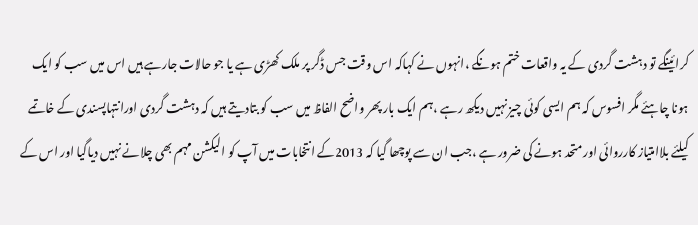کرائینگے تو دہشت گردی کے یہ واقعات ختم ہونگے ،انہوں نے کہاکہ اس وقت جس ڈگر پر ملک کھڑی ہے یا جو حالات جارہے ہیں اس میں سب کو ایک ہونا چاہئے مگر افسوس کہ ہم ایسی کوئی چیز نہیں دیکھ رہے ،ہم ایک بار پھر واضح الفاظ میں سب کو بتادیتے ہیں کہ دہشت گردی اورانتہاپسندی کے خاتمے کیلئے بلاامتیاز کارروائی اور متحد ہونے کی ضرور ہے ،جب ان سے پوچھا گیا کہ 2013کے انتخابات میں آپ کو الیکشن مہم بھی چلانے نہیں دیاگیا اور اس کے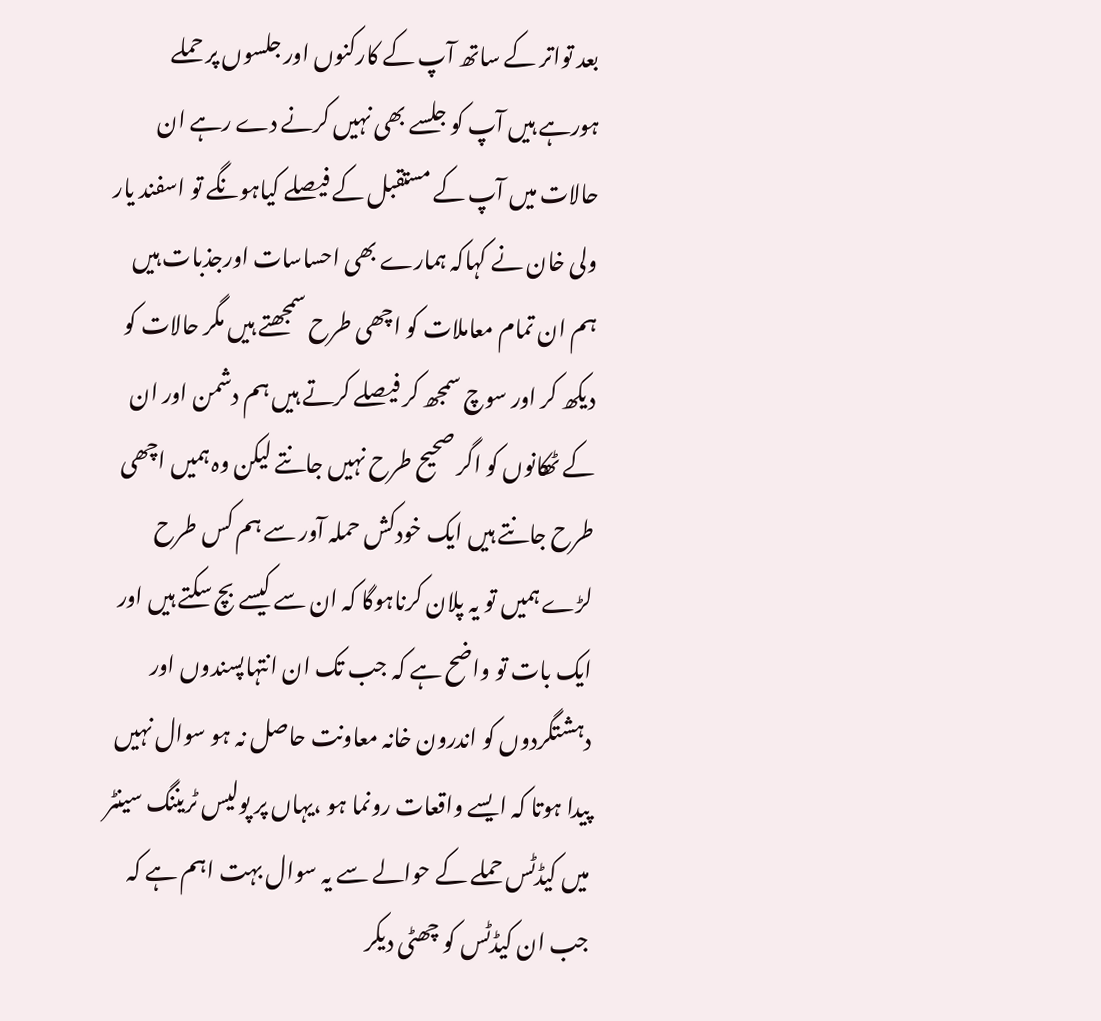بعد تواتر کے ساتھ آپ کے کارکنوں اور جلسوں پر حملے ہورہے ہیں آپ کو جلسے بھی نہیں کرنے دے رہے ان حالات میں آپ کے مستقبل کے فیصلے کیاہونگے تو اسفند یار ولی خان نے کہاکہ ہمارے بھی احساسات اورجذبات ہیں ہم ان تمام معاملات کو اچھی طرح سمجھتے ہیں مگر حالات کو دیکھ کر اور سوچ سمجھ کر فیصلے کرتے ہیں ہم دشمن اور ان کے ٹھکانوں کو اگر صحیح طرح نہیں جانتے لیکن وہ ہمیں اچھی طرح جانتے ہیں ایک خودکش حملہ آور سے ہم کس طرح لڑے ہمیں تو یہ پلان کرناہوگا کہ ان سے کیسے بچ سکتے ہیں اور ایک بات تو واضح ہے کہ جب تک ان انتہاپسندوں اور دہشتگردوں کو اندرون خانہ معاونت حاصل نہ ہو سوال نہیں پیدا ہوتا کہ ایسے واقعات رونما ہو ،یہاں پر پولیس ٹریننگ سینٹر میں کیڈٹس حملے کے حوالے سے یہ سوال بہت اہم ہے کہ جب ان کیڈٹس کو چھٹی دیکر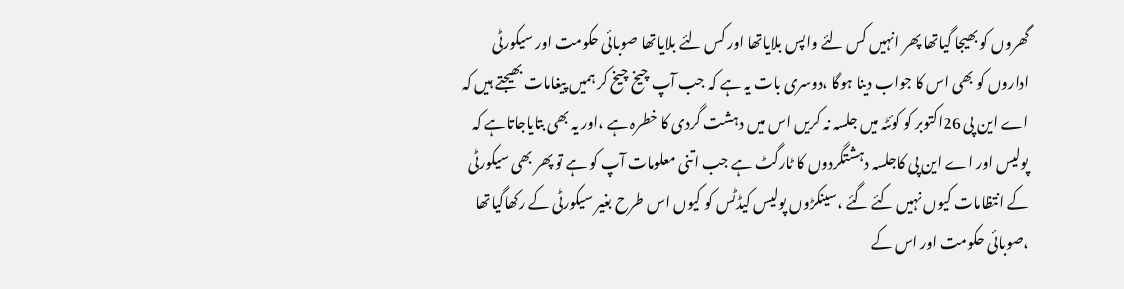گھروں کو بھیجا گیاتھا پھر انہیں کس لئے واپس بلایاتھا اور کس لئے بلایاتھا صوبائی حکومت اور سیکورٹی اداروں کو بھی اس کا جواب دینا ہوگا ،دوسری بات یہ ہے کہ جب آپ چیخ چیخ کر ہمیں پیغامات بھیجتے ہیں کہ اے این پی 26اکتوبر کو کوئٹہ میں جلسہ نہ کریں اس میں دہشت گردی کا خطرہ ہے ،اور یہ بھی بتایاجاتاہے کہ پولیس اور اے این پی کاجلسہ دہشتگردوں کا ٹارگٹ ہے جب اتنی معلومات آپ کو ہے تو پھر بھی سیکورٹی کے انتظامات کیوں نہیں کئے گئے ،سینکڑوں پولیس کیڈٹس کو کیوں اس طرح بغیر سیکورٹی کے رکھاگیاتھا ،صوبائی حکومت اور اس کے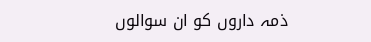ذمہ داروں کو ان سوالوں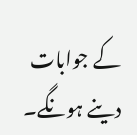کے جوابات دینے ہونگے۔